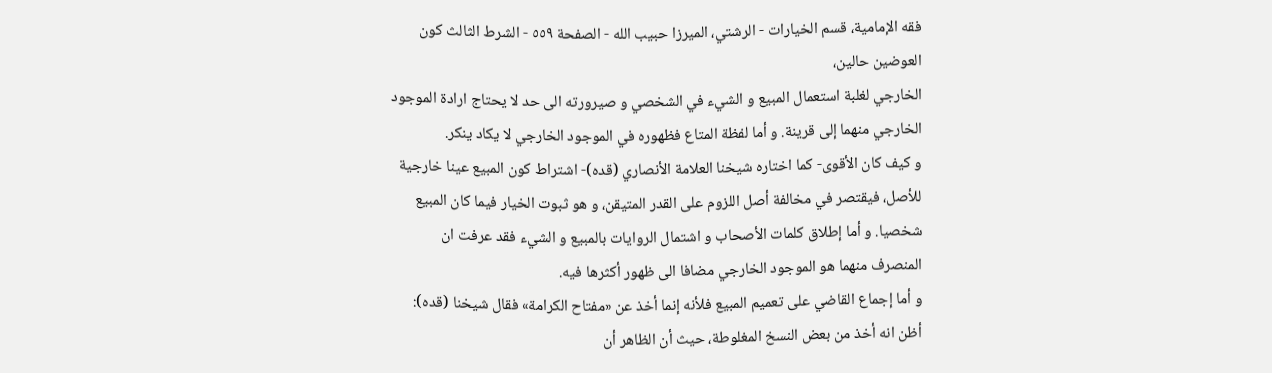فقه الإمامية، قسم الخيارات - الرشتي، الميرزا حبيب الله - الصفحة ٥٥٩ - الشرط الثالث كون العوضين حالين،
الخارجي لغلبة استعمال المبيع و الشيء في الشخصي و صيرورته الى حد لا يحتاج ارادة الموجود الخارجي منهما إلى قرينة. و أما لفظة المتاع فظهوره في الموجود الخارجي لا يكاد ينكر.
و كيف كان الأقوى- كما اختاره شيخنا العلامة الأنصاري (قده)- اشتراط كون المبيع عينا خارجية للأصل، فيقتصر في مخالفة أصل اللزوم على القدر المتيقن، و هو ثبوت الخيار فيما كان المبيع شخصيا. و أما إطلاق كلمات الأصحاب و اشتمال الروايات بالمبيع و الشيء فقد عرفت ان المنصرف منهما هو الموجود الخارجي مضافا الى ظهور أكثرها فيه.
و أما إجماع القاضي على تعميم المبيع فلأنه إنما أخذ عن «مفتاح الكرامة» فقال شيخنا (قده): أظن انه أخذ من بعض النسخ المغلوطة، حيث أن الظاهر أن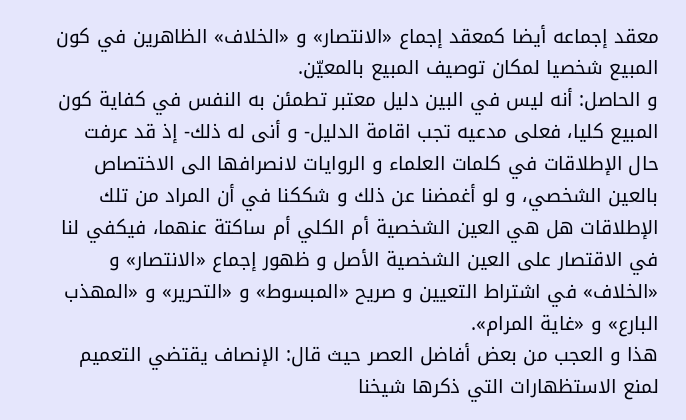معقد إجماعه أيضا كمعقد إجماع «الانتصار» و «الخلاف» الظاهرين في كون المبيع شخصيا لمكان توصيف المبيع بالمعيّن.
و الحاصل: أنه ليس في البين دليل معتبر تطمئن به النفس في كفاية كون المبيع كليا، فعلى مدعيه تجب اقامة الدليل- و أنى له ذلك- إذ قد عرفت حال الإطلاقات في كلمات العلماء و الروايات لانصرافها الى الاختصاص بالعين الشخصي، و لو أغمضنا عن ذلك و شككنا في أن المراد من تلك الإطلاقات هل هي العين الشخصية أم الكلي أم ساكتة عنهما، فيكفي لنا في الاقتصار على العين الشخصية الأصل و ظهور إجماع «الانتصار» و «الخلاف» في اشتراط التعيين و صريح «المبسوط» و «التحرير» و «المهذب البارع» و «غاية المرام».
هذا و العجب من بعض أفاضل العصر حيث قال: الإنصاف يقتضي التعميم لمنع الاستظهارات التي ذكرها شيخنا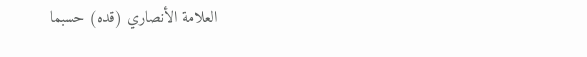العلامة الأنصاري (قده) حسبما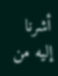أشرنا إليه من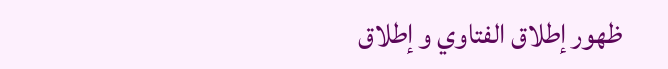ظهور إطلاق الفتاوي و إطلاق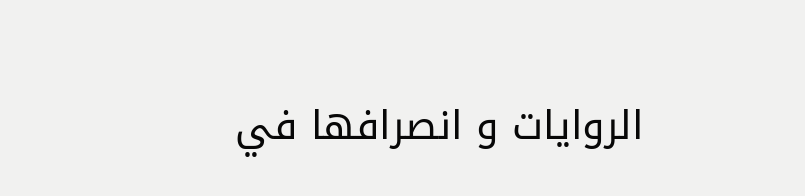الروايات و انصرافها في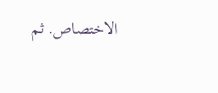الاختصاص. ثم